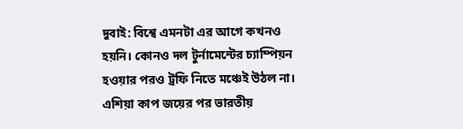দুবাই: বিশ্বে এমনটা এর আগে কখনও হয়নি। কোনও দল টুর্নামেন্টের চ্যাম্পিয়ন হওয়ার পরও ট্রফি নিতে মঞ্চেই উঠল না। এশিয়া কাপ জয়ের পর ভারতীয়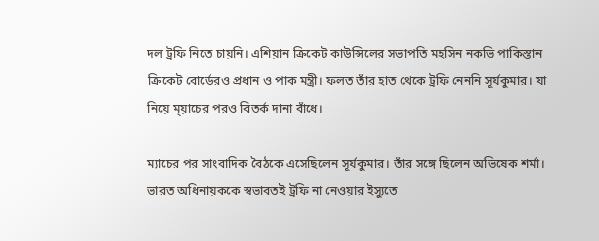দল ট্রফি নিতে চায়নি। এশিয়ান ক্রিকেট কাউন্সিলের সভাপতি মহসিন নকভি পাকিস্তান ক্রিকেট বোর্ডেরও প্রধান ও পাক মন্ত্রী। ফলত তাঁর হাত থেকে ট্রফি নেননি সূর্যকুমার। যা নিয়ে ম্য়াচের পরও বিতর্ক দানা বাঁধে।

ম্যাচের পর সাংবাদিক বৈঠকে এসেছিলেন সূর্যকুমার। তাঁর সঙ্গে ছিলেন অভিষেক শর্মা। ভারত অধিনায়ককে স্বভাবতই ট্রফি না নেওয়ার ইস্যুতে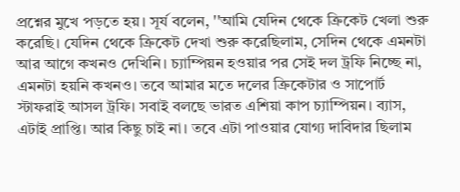প্রশ্নের মুখে পড়তে হয়। সূর্য বলেন, ''আমি যেদিন থেকে ক্রিকেট খেলা শুরু করেছি। যেদিন থেকে ক্রিকেট দেখা শুরু করেছিলাম, সেদিন থেকে এমনটা আর আগে কখনও দেখিনি। চ্যাম্পিয়ন হওয়ার পর সেই দল ট্রফি নিচ্ছে না, এমনটা হয়নি কখনও। তবে আমার মতে দলের ক্রিকেটার ও সাপোর্ট স্টাফরাই আসল ট্রফি। সবাই বলছে ভারত এশিয়া কাপ চ্যাম্পিয়ন। ব্যাস, এটাই প্রাপ্তি। আর কিছু চাই না। তবে এটা পাওয়ার যোগ্য দাবিদার ছিলাম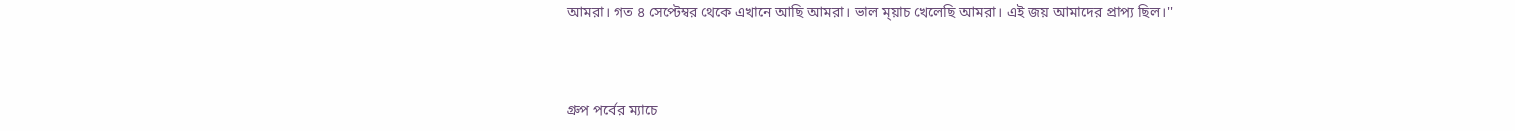আমরা। গত ৪ সেপ্টেম্বর থেকে এখানে আছি আমরা। ভাল ম্য়াচ খেলেছি আমরা। এই জয় আমাদের প্রাপ্য ছিল।''



গ্রুপ পর্বের ম্যাচে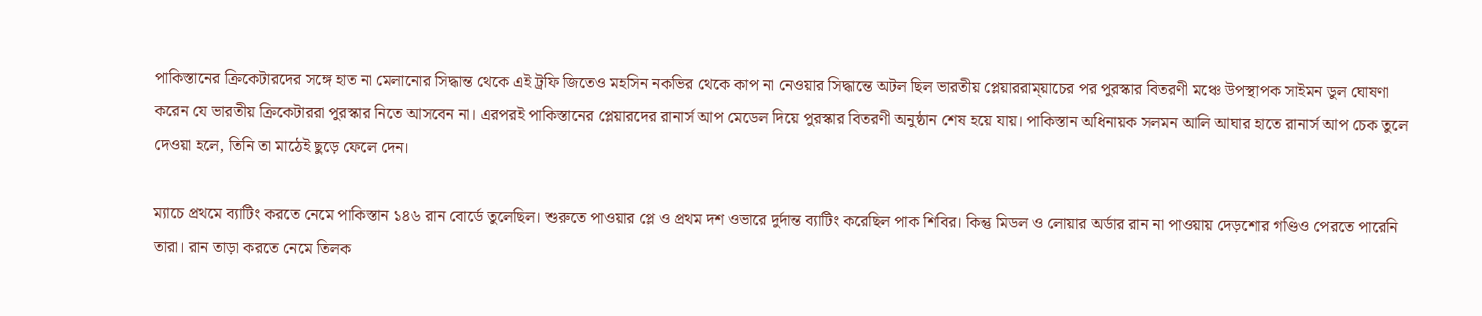পাকিস্তানের ক্রিকেটারদের সঙ্গে হাত না মেলানোর সিদ্ধান্ত থেকে এই ট্রফি জিতেও মহসিন নকভির থেকে কাপ না নেওয়ার সিদ্ধান্তে অটল ছিল ভারতীয় প্লেয়াররাম্য়াচের পর পুরস্কার বিতরণী মঞ্চে উপস্থাপক সাইমন ডুল ঘোষণা করেন যে ভারতীয় ক্রিকেটাররা পুরস্কার নিতে আসবেন না। এরপরই পাকিস্তানের প্লেয়ারদের রানার্স আপ মেডেল দিয়ে পুরস্কার বিতরণী অনুষ্ঠান শেষ হয়ে যায়। পাকিস্তান অধিনায়ক সলমন আলি আঘার হাতে রানার্স আপ চেক তুলে দেওয়া হলে, তিনি তা মাঠেই ছুড়ে ফেলে দেন।

ম্যাচে প্রথমে ব্যাটিং করতে নেমে পাকিস্তান ১৪৬ রান বোর্ডে তুলেছিল। শুরুতে পাওয়ার প্লে ও প্রথম দশ ওভারে দুর্দান্ত ব্যাটিং করেছিল পাক শিবির। কিন্তু মিডল ও লোয়ার অর্ডার রান না পাওয়ায় দেড়শোর গণ্ডিও পেরতে পারেনি তারা। রান তাড়া করতে নেমে তিলক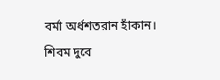বর্মা অর্ধশতরান হাঁকান। শিবম দুবে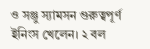ও সঞ্জু স্যামসন গুরুত্বপূর্ণ ইনিংস খেলেন। ২ বল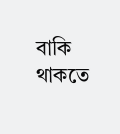বাকি থাকতে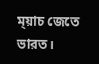ম্য়াচ জেতে ভারত।